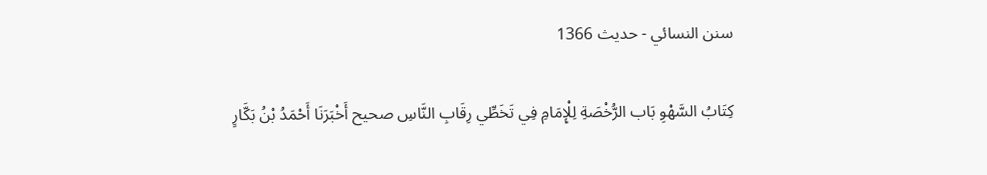سنن النسائي - حدیث 1366

كِتَابُ السَّهْوِ بَاب الرُّخْصَةِ لِلْإِمَامِ فِي تَخَطِّي رِقَابِ النَّاسِ صحيح أَخْبَرَنَا أَحْمَدُ بْنُ بَكَّارٍ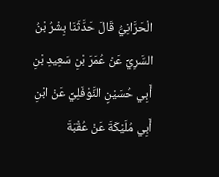الْحَرَّانِيُّ قَالَ حَدَّثَنَا بِشْرُ بْنُ السَّرِيِّ عَنْ عُمَرَ بْنِ سَعِيدِ بْنِ أَبِي حُسَيْنٍ النَّوْفَلِيِّ عَنْ ابْنِ أَبِي مُلَيْكَةَ عَنْ عُقْبَةَ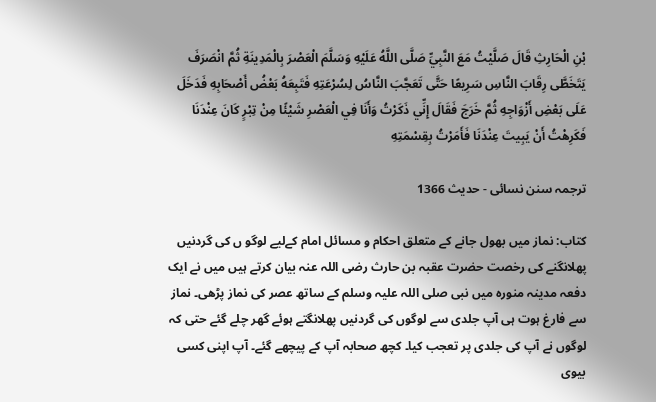بْنِ الْحَارِثِ قَالَ صَلَّيْتُ مَعَ النَّبِيِّ صَلَّى اللَّهُ عَلَيْهِ وَسَلَّمَ الْعَصْرَ بِالْمَدِينَةِ ثُمَّ انْصَرَفَ يَتَخَطَّى رِقَابَ النَّاسِ سَرِيعًا حَتَّى تَعَجَّبَ النَّاسُ لِسُرْعَتِهِ فَتَبِعَهُ بَعْضُ أَصْحَابِهِ فَدَخَلَ عَلَى بَعْضِ أَزْوَاجِهِ ثُمَّ خَرَجَ فَقَالَ إِنِّي ذَكَرْتُ وَأَنَا فِي الْعَصْرِ شَيْئًا مِنْ تِبْرٍ كَانَ عِنْدَنَا فَكَرِهْتُ أَنْ يَبِيتَ عِنْدَنَا فَأَمَرْتُ بِقِسْمَتِهِ

ترجمہ سنن نسائی - حدیث 1366

کتاب: نماز میں بھول جانے کے متعلق احکام و مسائل امام کےلیے لوگو ں کی گردنیں پھلانگنے کی رخصت حضرت عقبہ بن حارث رضی اللہ عنہ بیان کرتے ہیں میں نے ایک دفعہ مدینہ منورہ میں نبی صلی اللہ علیہ وسلم کے ساتھ عصر کی نماز پڑھی۔ نماز سے فارغ ہوت ہی آپ جلدی سے لوگوں کی گردنیں پھلانگتے ہوئے گھر چلے گئے حتی کہ لوگوں نے آپ کی جلدی پر تعجب کیا۔ کچھ صحابہ آپ کے پیچھے گئے۔ آپ اپنی کسی بیوی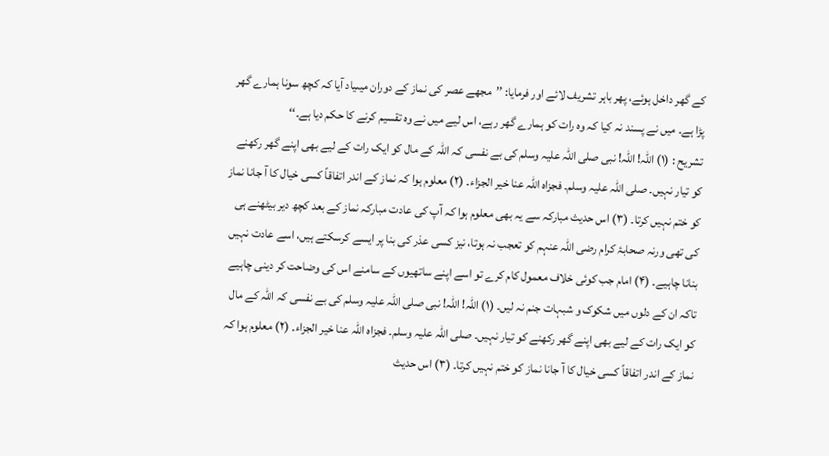کے گھر داخل ہوئے، پھر باہر تشریف لائے اور فرمایا: ’’مجھے عصر کی نماز کے دوران میںیاد آیا کہ کچھ سونا ہمارے گھر پڑا ہے۔ میں نے پسند نہ کیا کہ وہ رات کو ہمارے گھر رہے، اس لیے میں نے وہ تقسیم کرنے کا حکم دیا ہے۔‘‘
تشریح : (۱) اللہ! اللہ! نبی صلی اللہ علیہ وسلم کی بے نفسی کہ اللہ کے مال کو ایک رات کے لیے بھی اپنے گھر رکھنے کو تیار نہیں۔ صلی اللہ علیہ وسلم۔ فجزاہ اللہ عنا خیر الجزاء۔ (۲) معلوم ہوا کہ نماز کے اندر اتفاقاً کسی خیال کا آ جانا نماز کو ختم نہیں کرتا۔ (۳) اس حدیث مبارکہ سے یہ بھی معلوم ہوا کہ آپ کی عادت مبارکہ نماز کے بعد کچھ دیر بیٹھنے ہی کی تھی ورنہ صحابۂ کرام رضی اللہ عنہم کو تعجب نہ ہوتا، نیز کسی عذر کی بنا پر ایسے کرسکتے ہیں، اسے عادت نہیں بنانا چاہیے۔ (۴) امام جب کوئی خلاف معمول کام کرے تو اسے اپنے ساتھیوں کے سامنے اس کی وضاحت کر دینی چاہیے تاکہ ان کے دلوں میں شکوک و شبہات جنم نہ لیں۔ (۱) اللہ! اللہ! نبی صلی اللہ علیہ وسلم کی بے نفسی کہ اللہ کے مال کو ایک رات کے لیے بھی اپنے گھر رکھنے کو تیار نہیں۔ صلی اللہ علیہ وسلم۔ فجزاہ اللہ عنا خیر الجزاء۔ (۲) معلوم ہوا کہ نماز کے اندر اتفاقاً کسی خیال کا آ جانا نماز کو ختم نہیں کرتا۔ (۳) اس حدیث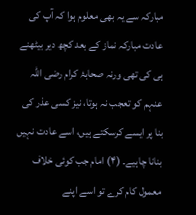مبارکہ سے یہ بھی معلوم ہوا کہ آپ کی عادت مبارکہ نماز کے بعد کچھ دیر بیٹھنے ہی کی تھی ورنہ صحابۂ کرام رضی اللہ عنہم کو تعجب نہ ہوتا، نیز کسی عذر کی بنا پر ایسے کرسکتے ہیں، اسے عادت نہیں بنانا چاہیے۔ (۴) امام جب کوئی خلاف معمول کام کرے تو اسے اپنے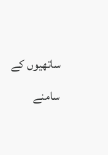ساتھیوں کے سامنے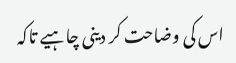اس کی وضاحت کر دینی چاہیے تاکہ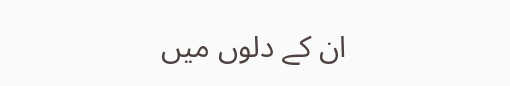ان کے دلوں میں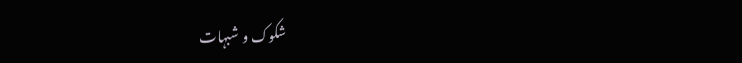شکوک و شبہات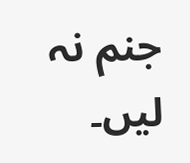جنم نہ لیں۔